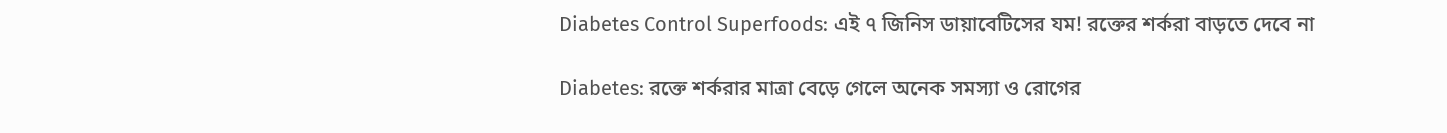Diabetes Control Superfoods: এই ৭ জিনিস ডায়াবেটিসের যম! রক্তের শর্করা বাড়তে দেবে না

Diabetes: রক্তে শর্করার মাত্রা বেড়ে গেলে অনেক সমস্যা ও রোগের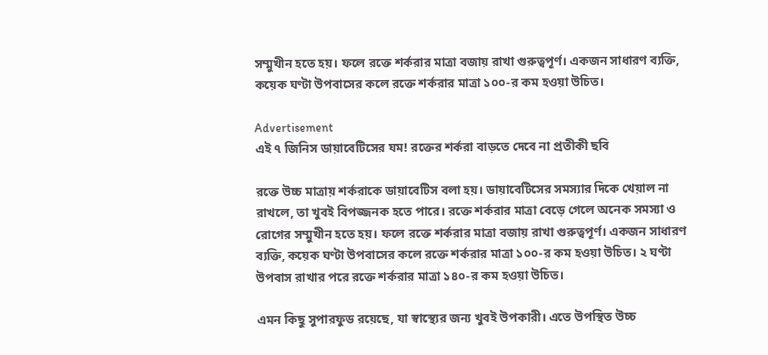সম্মুখীন হতে হয়। ফলে রক্তে শর্করার মাত্রা বজায় রাখা গুরুত্বপূর্ণ। একজন সাধারণ ব্যক্তি, কয়েক ঘণ্টা উপবাসের কলে রক্তে শর্করার মাত্রা ১০০-র কম হওয়া উচিত।

Advertisement
এই ৭ জিনিস ডায়াবেটিসের যম! রক্তের শর্করা বাড়তে দেবে না প্রতীকী ছবি

রক্তে উচ্চ মাত্রায় শর্করাকে ডায়াবেটিস বলা হয়। ডায়াবেটিসের সমস্যার দিকে খেয়াল না রাখলে, তা খুবই বিপজ্জনক হতে পারে। রক্তে শর্করার মাত্রা বেড়ে গেলে অনেক সমস্যা ও রোগের সম্মুখীন হতে হয়। ফলে রক্তে শর্করার মাত্রা বজায় রাখা গুরুত্বপূর্ণ। একজন সাধারণ ব্যক্তি, কয়েক ঘণ্টা উপবাসের কলে রক্তে শর্করার মাত্রা ১০০-র কম হওয়া উচিত। ২ ঘণ্টা উপবাস রাখার পরে রক্তে শর্করার মাত্রা ১৪০-র কম হওয়া উচিত।

এমন কিছু সুপারফুড রয়েছে, যা স্বাস্থ্যের জন্য খুবই উপকারী। এতে উপস্থিত উচ্চ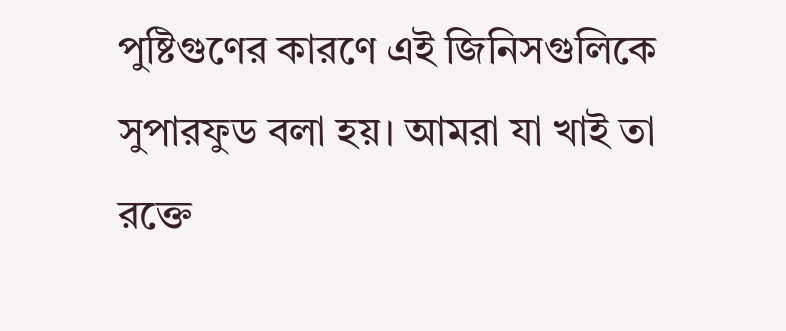পুষ্টিগুণের কারণে এই জিনিসগুলিকে সুপারফুড বলা হয়। আমরা যা খাই তা রক্তে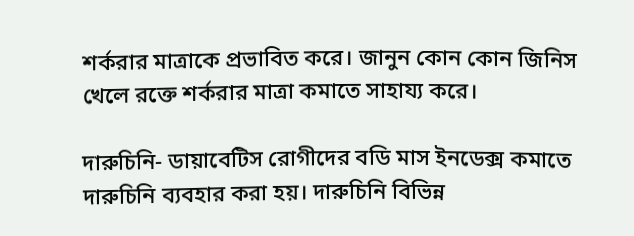শর্করার মাত্রাকে প্রভাবিত করে। জানুন কোন কোন জিনিস খেলে রক্তে শর্করার মাত্রা কমাতে সাহায্য করে।

দারুচিনি- ডায়াবেটিস রোগীদের বডি মাস ইনডেক্স কমাতে দারুচিনি ব্যবহার করা হয়। দারুচিনি বিভিন্ন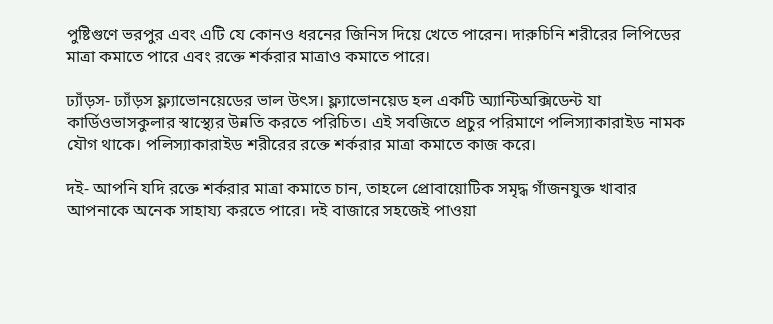পুষ্টিগুণে ভরপুর এবং এটি যে কোনও ধরনের জিনিস দিয়ে খেতে পারেন। দারুচিনি শরীরের লিপিডের মাত্রা কমাতে পারে এবং রক্তে শর্করার মাত্রাও কমাতে পারে।

ঢ্যাঁড়স- ঢ্যাঁড়স ফ্ল্যাভোনয়েডের ভাল উৎস। ফ্ল্যাভোনয়েড হল একটি অ্যান্টিঅক্সিডেন্ট যা কার্ডিওভাসকুলার স্বাস্থ্যের উন্নতি করতে পরিচিত। এই সবজিতে প্রচুর পরিমাণে পলিস্যাকারাইড নামক যৌগ থাকে। পলিস্যাকারাইড শরীরের রক্তে শর্করার মাত্রা কমাতে কাজ করে।

দই- আপনি যদি রক্তে শর্করার মাত্রা কমাতে চান, তাহলে প্রোবায়োটিক সমৃদ্ধ গাঁজনযুক্ত খাবার আপনাকে অনেক সাহায্য করতে পারে। দই বাজারে সহজেই পাওয়া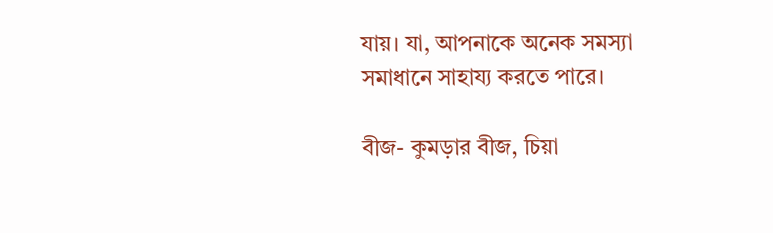যায়। যা, আপনাকে অনেক সমস্যা সমাধানে সাহায্য করতে পারে।

বীজ- কুমড়ার বীজ, চিয়া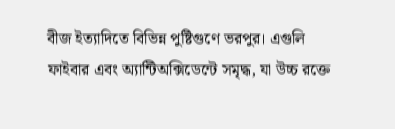বীজ ইত্যাদিতে বিভিন্ন পুষ্টিগুণে ভরপুর। এগুলি ফাইবার এবং অ্যান্টিঅক্সিডেন্টে সমৃদ্ধ, যা উচ্চ রক্তে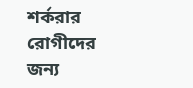শর্করার রোগীদের জন্য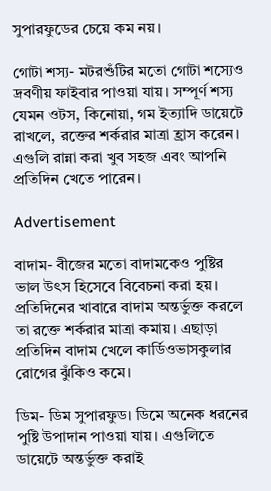সুপারফুডের চেয়ে কম নয়।

গোটা শস্য- মটরশুঁটির মতো গোটা শস্যেও দ্রবণীয় ফাইবার পাওয়া যায়। সম্পূর্ণ শস্য যেমন ওটস, কিনোয়া, গম ইত্যাদি ডায়েটে রাখলে, রক্তের শর্করার মাত্রা হ্রাস করেন। এগুলি রান্না করা খুব সহজ এবং আপনি প্রতিদিন খেতে পারেন।

Advertisement

বাদাম- বীজের মতো বাদামকেও পুষ্টির ভাল উৎস হিসেবে বিবেচনা করা হয়। প্রতিদিনের খাবারে বাদাম অন্তর্ভুক্ত করলে তা রক্তে শর্করার মাত্রা কমায়। এছাড়া প্রতিদিন বাদাম খেলে কার্ডিওভাসকুলার রোগের ঝুঁকিও কমে।

ডিম- ডিম সুপারফুড। ডিমে অনেক ধরনের পুষ্টি উপাদান পাওয়া যায়। এগুলিতে ডায়েটে অন্তর্ভুক্ত করাই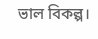ভাল বিকল্প।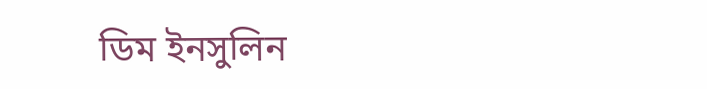ডিম ইনসুলিন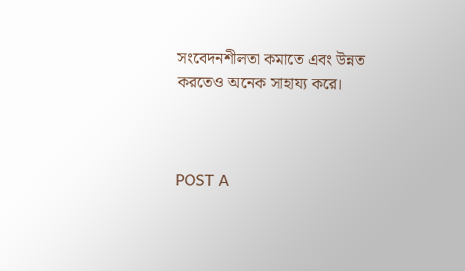সংবেদনশীলতা কমাতে এবং উন্নত করতেও অনেক সাহায্য করে।



POST A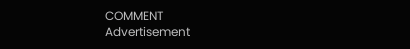COMMENT
Advertisement